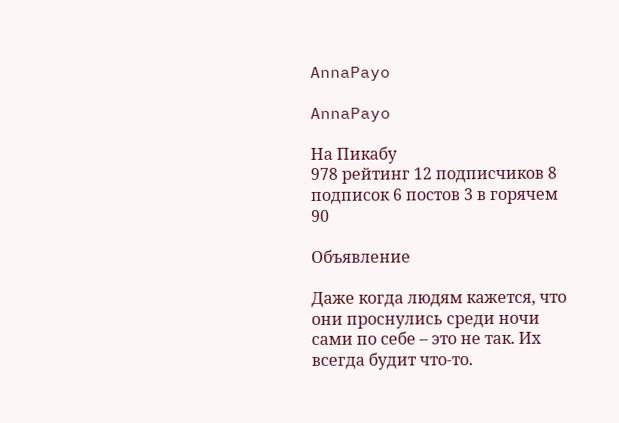AnnaPayo

AnnaPayo

На Пикабу
978 рейтинг 12 подписчиков 8 подписок 6 постов 3 в горячем
90

Объявление

Даже когда людям кажется, что они проснулись среди ночи сами по себе – это не так. Их всегда будит что-то.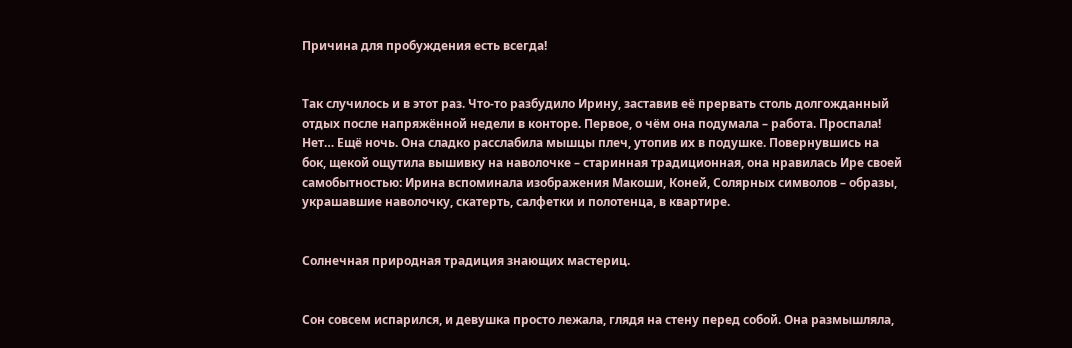Причина для пробуждения есть всегда!


Так случилось и в этот раз. Что-то разбудило Ирину, заставив её прервать столь долгожданный отдых после напряжённой недели в конторе. Первое, о чём она подумала – работа. Проспала! Нет… Ещё ночь. Она сладко расслабила мышцы плеч, утопив их в подушке. Повернувшись на бок, щекой ощутила вышивку на наволочке – старинная традиционная, она нравилась Ире своей самобытностью: Ирина вспоминала изображения Макоши, Коней, Солярных символов – образы, украшавшие наволочку, скатерть, салфетки и полотенца, в квартире.


Солнечная природная традиция знающих мастериц.


Сон совсем испарился, и девушка просто лежала, глядя на стену перед собой. Она размышляла,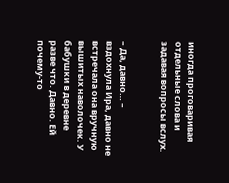иногда проговаривая отдельные слова и задавая вопросы вслух.


– Да, давно… – вздохнула Ира, давно не встречала она вручную вышитых наволочек. У бабушки в деревне разве что. Давно. Ей почему-то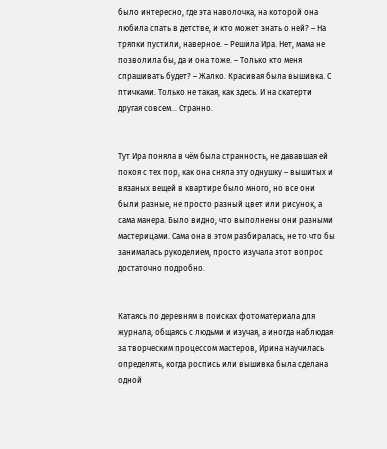было интересно, где эта наволочка, на которой она любила спать в детстве, и кто может знать о ней? – На тряпки пустили, наверное. – Решила Ира. Нет, мама не позволила бы, да и она тоже. – Только кто меня спрашивать будет? – Жалко. Красивая была вышивка. С птичками. Только не такая, как здесь. И на скатерти другая совсем… Странно.


Тут Ира поняла в чём была странность, не дававшая ей покоя с тех пор, как она сняла эту однушку – вышитых и вязаных вещей в квартире было много, но все они были разные, не просто разный цвет или рисунок, а сама манера. Было видно, что выполнены они разными мастерицами. Сама она в этом разбиралась, не то что бы занималась рукоделием, просто изучала этот вопрос достаточно подробно.


Катаясь по деревням в поисках фотоматериала для журнала, общаясь с людьми и изучая, а иногда наблюдая за творческим процессом мастеров, Ирина научилась определять, когда роспись или вышивка была сделана одной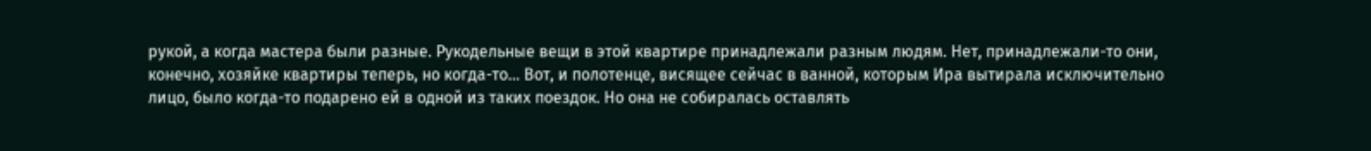рукой, а когда мастера были разные. Рукодельные вещи в этой квартире принадлежали разным людям. Нет, принадлежали-то они, конечно, хозяйке квартиры теперь, но когда-то… Вот, и полотенце, висящее сейчас в ванной, которым Ира вытирала исключительно лицо, было когда-то подарено ей в одной из таких поездок. Но она не собиралась оставлять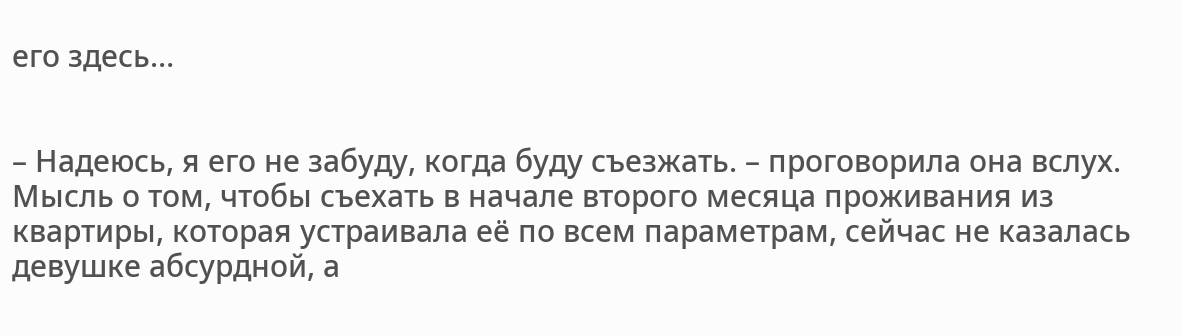его здесь…


– Надеюсь, я его не забуду, когда буду съезжать. – проговорила она вслух. Мысль о том, чтобы съехать в начале второго месяца проживания из квартиры, которая устраивала её по всем параметрам, сейчас не казалась девушке абсурдной, а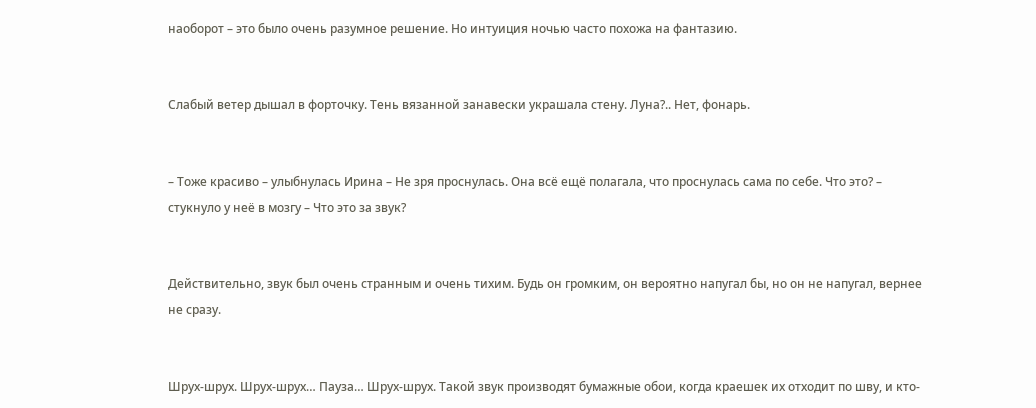наоборот – это было очень разумное решение. Но интуиция ночью часто похожа на фантазию.


Слабый ветер дышал в форточку. Тень вязанной занавески украшала стену. Луна?.. Нет, фонарь.


– Тоже красиво – улыбнулась Ирина – Не зря проснулась. Она всё ещё полагала, что проснулась сама по себе. Что это? – стукнуло у неё в мозгу – Что это за звук?


Действительно, звук был очень странным и очень тихим. Будь он громким, он вероятно напугал бы, но он не напугал, вернее не сразу.


Шрух-шрух. Шрух-шрух… Пауза… Шрух-шрух. Такой звук производят бумажные обои, когда краешек их отходит по шву, и кто-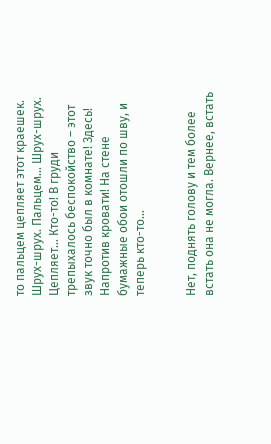то пальцем цепляет этот краешек. Шрух-шрух. Пальцем… Шрух-шрух. Цепляет… Кто-то! В груди трепыхалось беспокойство – этот звук точно был в комнате! Здесь! Напротив кровати! На стене бумажные обои отошли по шву, и теперь кто-то…


Нет, поднять голову и тем более встать она не могла. Вернее, встать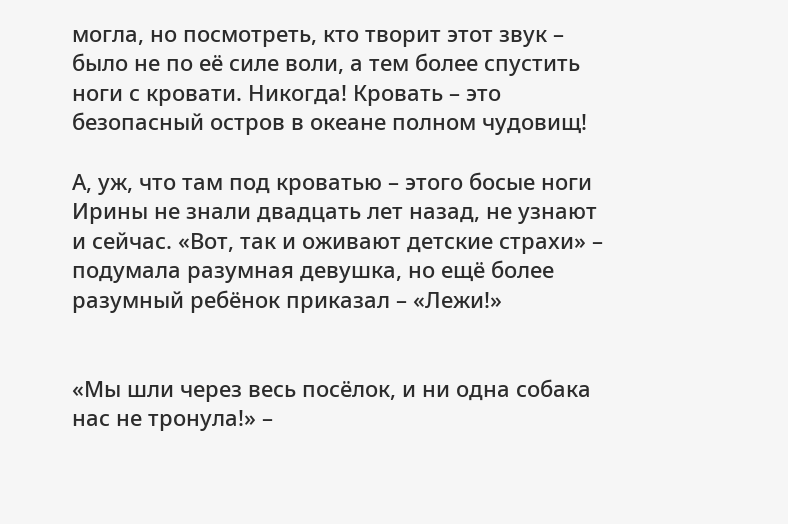могла, но посмотреть, кто творит этот звук – было не по её силе воли, а тем более спустить ноги с кровати. Никогда! Кровать – это безопасный остров в океане полном чудовищ!

А, уж, что там под кроватью – этого босые ноги Ирины не знали двадцать лет назад, не узнают и сейчас. «Вот, так и оживают детские страхи» – подумала разумная девушка, но ещё более разумный ребёнок приказал – «Лежи!»


«Мы шли через весь посёлок, и ни одна собака нас не тронула!» –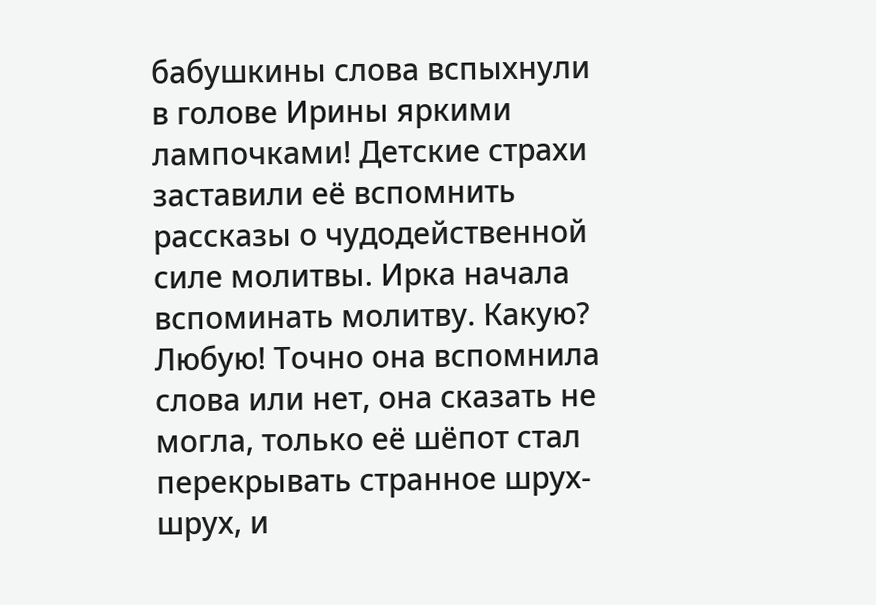бабушкины слова вспыхнули в голове Ирины яркими лампочками! Детские страхи заставили её вспомнить рассказы о чудодейственной силе молитвы. Ирка начала вспоминать молитву. Какую? Любую! Точно она вспомнила слова или нет, она сказать не могла, только её шёпот стал перекрывать странное шрух-шрух, и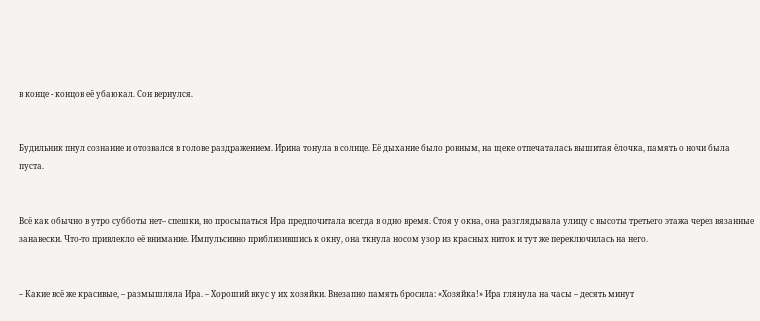в конце - концов её убаюкал. Сон вернулся.


Будильник пнул сознание и отозвался в голове раздражением. Ирина тонула в солнце. Её дыхание было ровным, на щеке отпечаталась вышитая ёлочка, память о ночи была пуста.


Всё как обычно в утро субботы нет– спешки, но просыпаться Ира предпочитала всегда в одно время. Стоя у окна, она разглядывала улицу с высоты третьего этажа через вязанные занавески. Что-то привлекло её внимание. Импульсивно приблизившись к окну, она ткнула носом узор из красных ниток и тут же переключилась на него.


– Какие всё же красивые, – размышляла Ира. – Хороший вкус у их хозяйки. Внезапно память бросила: «Хозяйка!» Ира глянула на часы – десять минут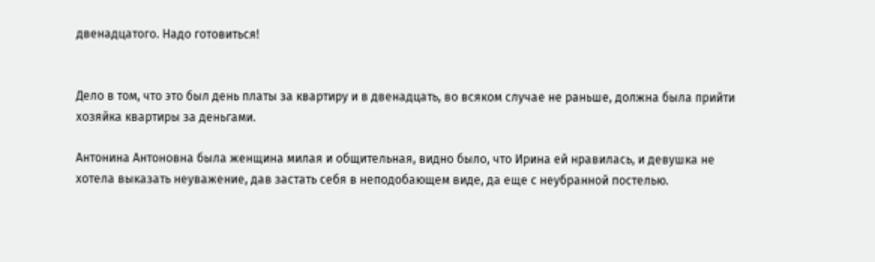двенадцатого. Надо готовиться!


Дело в том, что это был день платы за квартиру и в двенадцать, во всяком случае не раньше, должна была прийти хозяйка квартиры за деньгами.

Антонина Антоновна была женщина милая и общительная, видно было, что Ирина ей нравилась, и девушка не хотела выказать неуважение, дав застать себя в неподобающем виде, да еще с неубранной постелью.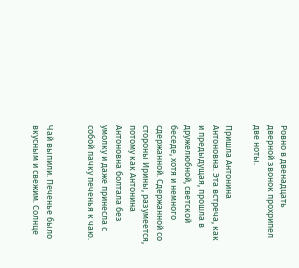Ровно в двенадцать дверной звонок прохрипел две ноты.

Пришла Антонина Антоновна. Эта встреча, как и предыдущая, прошла в дружелюбной, светской беседе, хотя и немного сдержанной. Сдержанной со стороны Ирины, разумеется, потому как Антонина Антоновна болтала без умолку и даже принесла с собой пачку печенья к чаю.


Чай выпили. Печенье было вкусным и свежим. Солнце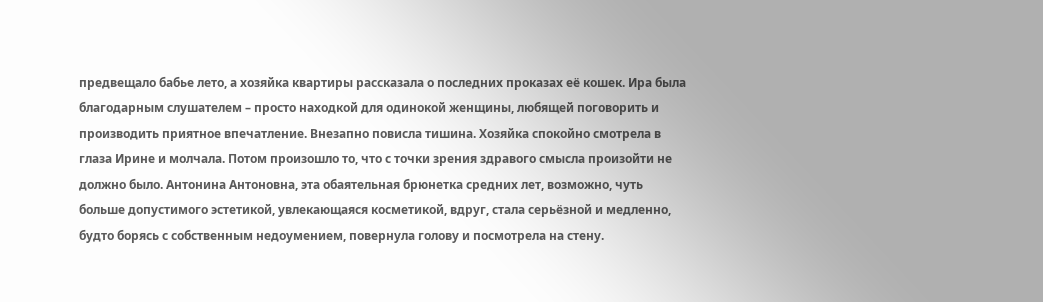предвещало бабье лето, а хозяйка квартиры рассказала о последних проказах её кошек. Ира была благодарным слушателем – просто находкой для одинокой женщины, любящей поговорить и производить приятное впечатление. Внезапно повисла тишина. Хозяйка спокойно смотрела в глаза Ирине и молчала. Потом произошло то, что с точки зрения здравого смысла произойти не должно было. Антонина Антоновна, эта обаятельная брюнетка средних лет, возможно, чуть больше допустимого эстетикой, увлекающаяся косметикой, вдруг, стала серьёзной и медленно, будто борясь с собственным недоумением, повернула голову и посмотрела на стену.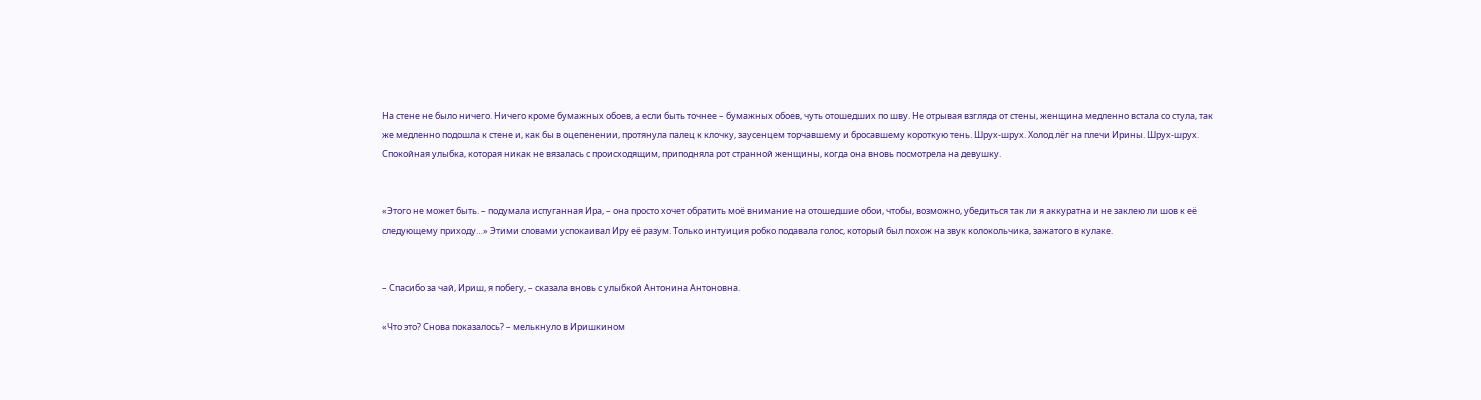На стене не было ничего. Ничего кроме бумажных обоев, а если быть точнее – бумажных обоев, чуть отошедших по шву. Не отрывая взгляда от стены, женщина медленно встала со стула, так же медленно подошла к стене и, как бы в оцепенении, протянула палец к клочку, заусенцем торчавшему и бросавшему короткую тень. Шрух-шрух. Холод лёг на плечи Ирины. Шрух-шрух. Спокойная улыбка, которая никак не вязалась с происходящим, приподняла рот странной женщины, когда она вновь посмотрела на девушку.


«Этого не может быть. – подумала испуганная Ира, – она просто хочет обратить моё внимание на отошедшие обои, чтобы, возможно, убедиться так ли я аккуратна и не заклею ли шов к её следующему приходу…» Этими словами успокаивал Иру её разум. Только интуиция робко подавала голос, который был похож на звук колокольчика, зажатого в кулаке.


– Спасибо за чай, Ириш, я побегу, – сказала вновь с улыбкой Антонина Антоновна.

«Что это? Снова показалось? – мелькнуло в Иришкином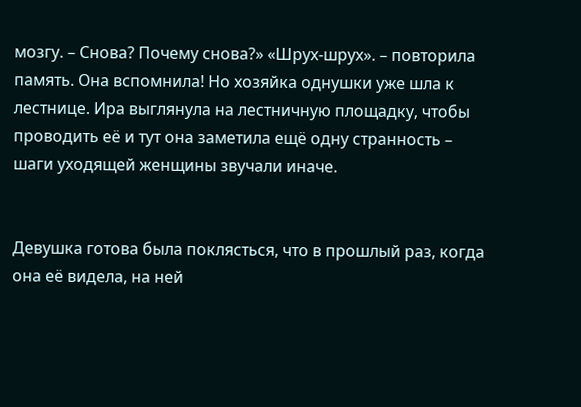мозгу. – Снова? Почему снова?» «Шрух-шрух». – повторила память. Она вспомнила! Но хозяйка однушки уже шла к лестнице. Ира выглянула на лестничную площадку, чтобы проводить её и тут она заметила ещё одну странность – шаги уходящей женщины звучали иначе.


Девушка готова была поклясться, что в прошлый раз, когда она её видела, на ней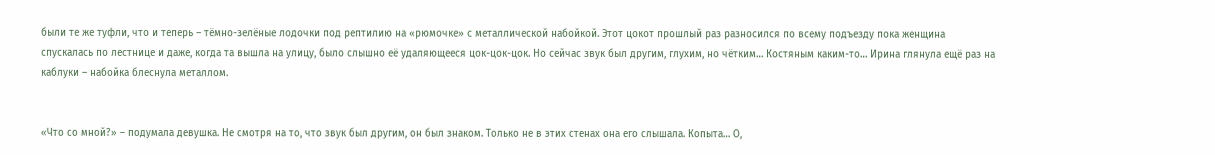были те же туфли, что и теперь – тёмно-зелёные лодочки под рептилию на «рюмочке» с металлической набойкой. Этот цокот прошлый раз разносился по всему подъезду пока женщина спускалась по лестнице и даже, когда та вышла на улицу, было слышно её удаляющееся цок-цок-цок. Но сейчас звук был другим, глухим, но чётким… Костяным каким-то… Ирина глянула ещё раз на каблуки – набойка блеснула металлом.


«Что со мной?» – подумала девушка. Не смотря на то, что звук был другим, он был знаком. Только не в этих стенах она его слышала. Копыта… О,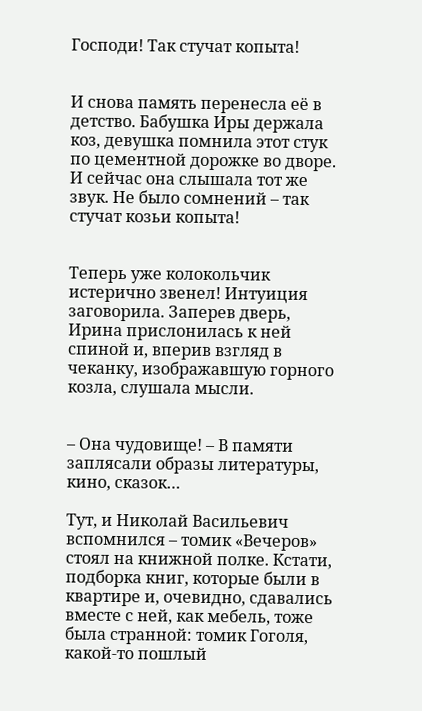Господи! Так стучат копыта!


И снова память перенесла её в детство. Бабушка Иры держала коз, девушка помнила этот стук по цементной дорожке во дворе. И сейчас она слышала тот же звук. Не было сомнений – так стучат козьи копыта!


Теперь уже колокольчик истерично звенел! Интуиция заговорила. Заперев дверь, Ирина прислонилась к ней спиной и, вперив взгляд в чеканку, изображавшую горного козла, слушала мысли.


– Она чудовище! – В памяти заплясали образы литературы, кино, сказок…

Тут, и Николай Васильевич вспомнился – томик «Вечеров» стоял на книжной полке. Кстати, подборка книг, которые были в квартире и, очевидно, сдавались вместе с ней, как мебель, тоже была странной: томик Гоголя, какой-то пошлый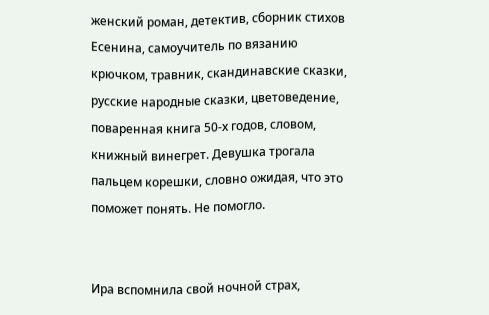женский роман, детектив, сборник стихов Есенина, самоучитель по вязанию крючком, травник, скандинавские сказки, русские народные сказки, цветоведение, поваренная книга 50-х годов, словом, книжный винегрет. Девушка трогала пальцем корешки, словно ожидая, что это поможет понять. Не помогло.


Ира вспомнила свой ночной страх,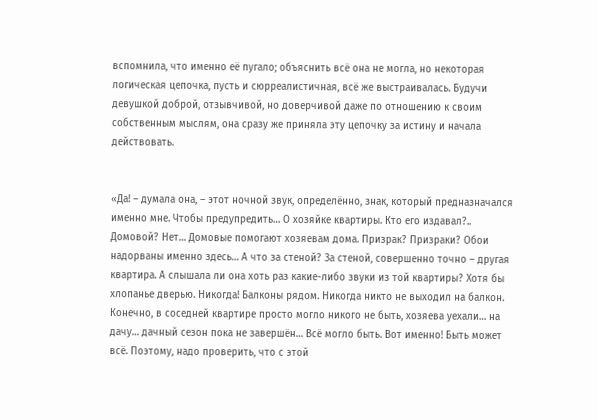вспомнила, что именно её пугало; объяснить всё она не могла, но некоторая логическая цепочка, пусть и сюрреалистичная, всё же выстраивалась. Будучи девушкой доброй, отзывчивой, но доверчивой даже по отношению к своим собственным мыслям, она сразу же приняла эту цепочку за истину и начала действовать.


«Да! – думала она, – этот ночной звук, определённо, знак, который предназначался именно мне. Чтобы предупредить… О хозяйке квартиры. Кто его издавал?.. Домовой? Нет… Домовые помогают хозяевам дома. Призрак? Призраки? Обои надорваны именно здесь… А что за стеной? За стеной, совершенно точно – другая квартира. А слышала ли она хоть раз какие-либо звуки из той квартиры? Хотя бы хлопанье дверью. Никогда! Балконы рядом. Никогда никто не выходил на балкон. Конечно, в соседней квартире просто могло никого не быть, хозяева уехали… на дачу… дачный сезон пока не завершён… Всё могло быть. Вот именно! Быть может всё. Поэтому, надо проверить, что с этой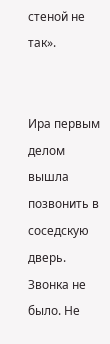стеной не так».


Ира первым делом вышла позвонить в соседскую дверь. Звонка не было. Не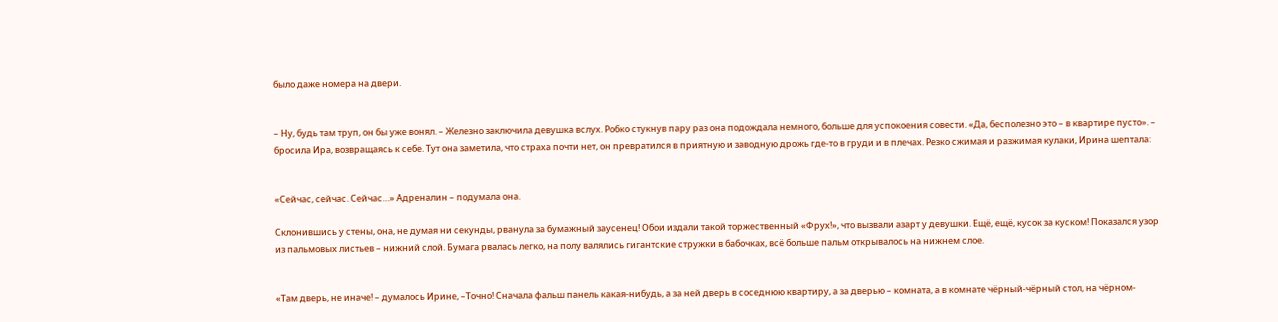было даже номера на двери.


– Ну, будь там труп, он бы уже вонял. – Железно заключила девушка вслух. Робко стукнув пару раз она подождала немного, больше для успокоения совести. «Да, бесполезно это – в квартире пусто». – бросила Ира, возвращаясь к себе. Тут она заметила, что страха почти нет, он превратился в приятную и заводную дрожь где-то в груди и в плечах. Резко сжимая и разжимая кулаки, Ирина шептала:


«Сейчас, сейчас. Сейчас…» Адреналин – подумала она.

Склонившись у стены, она, не думая ни секунды, рванула за бумажный заусенец! Обои издали такой торжественный «Фрух!», что вызвали азарт у девушки. Ещё, ещё, кусок за куском! Показался узор из пальмовых листьев – нижний слой. Бумага рвалась легко, на полу валялись гигантские стружки в бабочках, всё больше пальм открывалось на нижнем слое.


«Там дверь, не иначе! – думалось Ирине, –Точно! Сначала фальш панель какая-нибудь, а за ней дверь в соседнюю квартиру, а за дверью – комната, а в комнате чёрный-чёрный стол, на чёрном-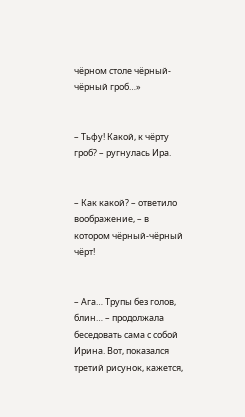чёрном столе чёрный-чёрный гроб…»


– Тьфу! Какой, к чёрту гроб? – ругнулась Ира.


– Как какой? – ответило воображение, – в котором чёрный-чёрный чёрт!


– Ага… Трупы без голов, блин… – продолжала беседовать сама с собой Ирина. Вот, показался третий рисунок, кажется,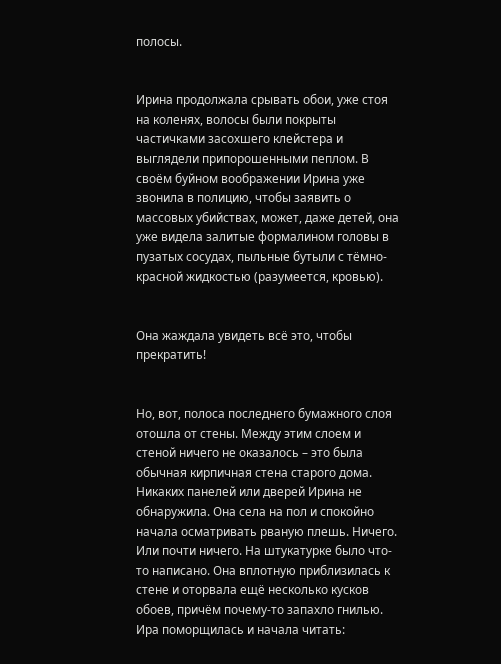полосы.


Ирина продолжала срывать обои, уже стоя на коленях, волосы были покрыты частичками засохшего клейстера и выглядели припорошенными пеплом. В своём буйном воображении Ирина уже звонила в полицию, чтобы заявить о массовых убийствах, может, даже детей, она уже видела залитые формалином головы в пузатых сосудах, пыльные бутыли с тёмно-красной жидкостью (разумеется, кровью).


Она жаждала увидеть всё это, чтобы прекратить!


Но, вот, полоса последнего бумажного слоя отошла от стены. Между этим слоем и стеной ничего не оказалось – это была обычная кирпичная стена старого дома. Никаких панелей или дверей Ирина не обнаружила. Она села на пол и спокойно начала осматривать рваную плешь. Ничего. Или почти ничего. На штукатурке было что-то написано. Она вплотную приблизилась к стене и оторвала ещё несколько кусков обоев, причём почему-то запахло гнилью. Ира поморщилась и начала читать: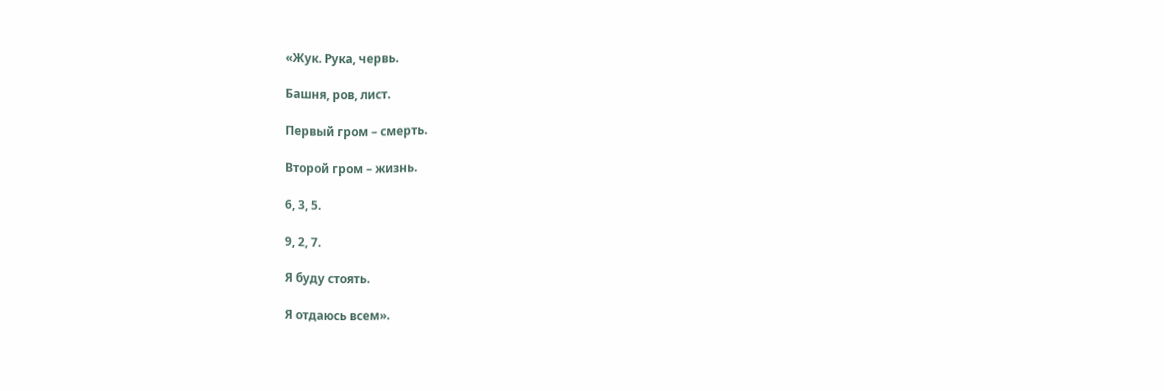«Жук. Рука, червь.

Башня, ров, лист.

Первый гром – смерть.

Второй гром – жизнь.

6, 3, 5.

9, 2, 7.

Я буду стоять.

Я отдаюсь всем».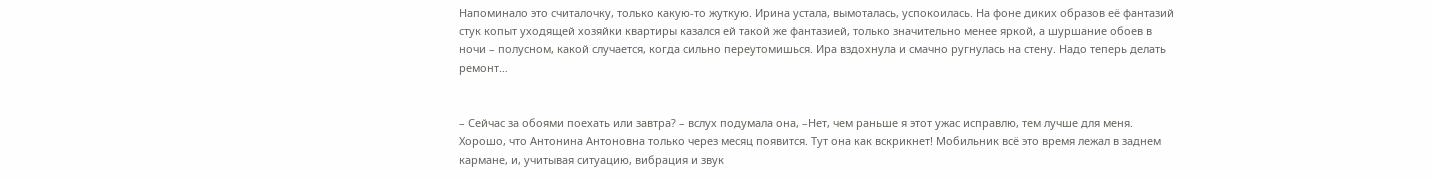Напоминало это считалочку, только какую-то жуткую. Ирина устала, вымоталась, успокоилась. На фоне диких образов её фантазий стук копыт уходящей хозяйки квартиры казался ей такой же фантазией, только значительно менее яркой, а шуршание обоев в ночи – полусном, какой случается, когда сильно переутомишься. Ира вздохнула и смачно ругнулась на стену. Надо теперь делать ремонт…


– Сейчас за обоями поехать или завтра? – вслух подумала она, –Нет, чем раньше я этот ужас исправлю, тем лучше для меня. Хорошо, что Антонина Антоновна только через месяц появится. Тут она как вскрикнет! Мобильник всё это время лежал в заднем кармане, и, учитывая ситуацию, вибрация и звук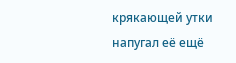крякающей утки напугал её ещё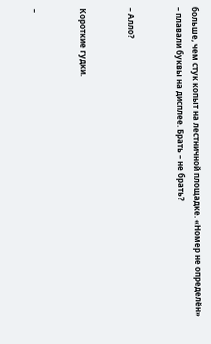больше, чем стук копыт на лестничной площадке. «Номер не определён» – плавали буквы на дисплее. Брать – не брать?


– Алло?


Короткие гудки.


–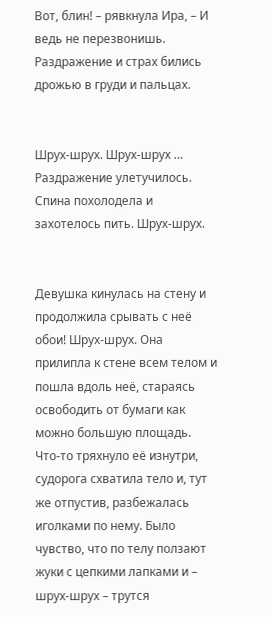Вот, блин! – рявкнула Ира, – И ведь не перезвонишь. Раздражение и страх бились дрожью в груди и пальцах.


Шрух-шрух. Шрух-шрух … Раздражение улетучилось. Спина похолодела и захотелось пить. Шрух-шрух.


Девушка кинулась на стену и продолжила срывать с неё обои! Шрух-шрух. Она прилипла к стене всем телом и пошла вдоль неё, стараясь освободить от бумаги как можно большую площадь. Что-то тряхнуло её изнутри, судорога схватила тело и, тут же отпустив, разбежалась иголками по нему. Было чувство, что по телу ползают жуки с цепкими лапками и – шрух-шрух – трутся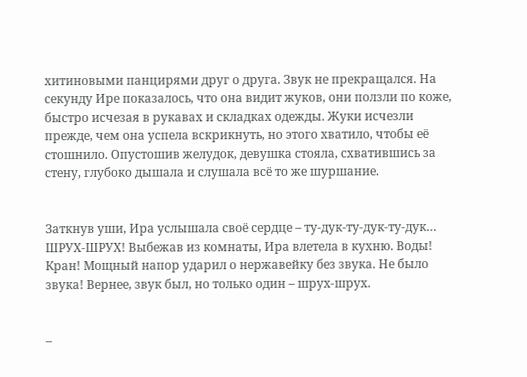хитиновыми панцирями друг о друга. Звук не прекращался. На секунду Ире показалось, что она видит жуков, они ползли по коже, быстро исчезая в рукавах и складках одежды. Жуки исчезли прежде, чем она успела вскрикнуть, но этого хватило, чтобы её стошнило. Опустошив желудок, девушка стояла, схватившись за стену, глубоко дышала и слушала всё то же шуршание.


Заткнув уши, Ира услышала своё сердце – ту-дук-ту-дук-ту-дук… ШРУХ-ШРУХ! Выбежав из комнаты, Ира влетела в кухню. Воды! Кран! Мощный напор ударил о нержавейку без звука. Не было звука! Вернее, звук был, но только один – шрух-шрух.


–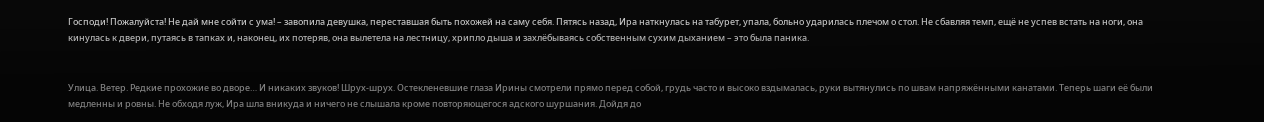Господи! Пожалуйста! Не дай мне сойти с ума! – завопила девушка, переставшая быть похожей на саму себя. Пятясь назад, Ира наткнулась на табурет, упала, больно ударилась плечом о стол. Не сбавляя темп, ещё не успев встать на ноги, она кинулась к двери, путаясь в тапках и, наконец, их потеряв, она вылетела на лестницу, хрипло дыша и захлёбываясь собственным сухим дыханием – это была паника.


Улица. Ветер. Редкие прохожие во дворе… И никаких звуков! Шрух-шрух. Остекленевшие глаза Ирины смотрели прямо перед собой, грудь часто и высоко вздымалась, руки вытянулись по швам напряжёнными канатами. Теперь шаги её были медленны и ровны. Не обходя луж, Ира шла вникуда и ничего не слышала кроме повторяющегося адского шуршания. Дойдя до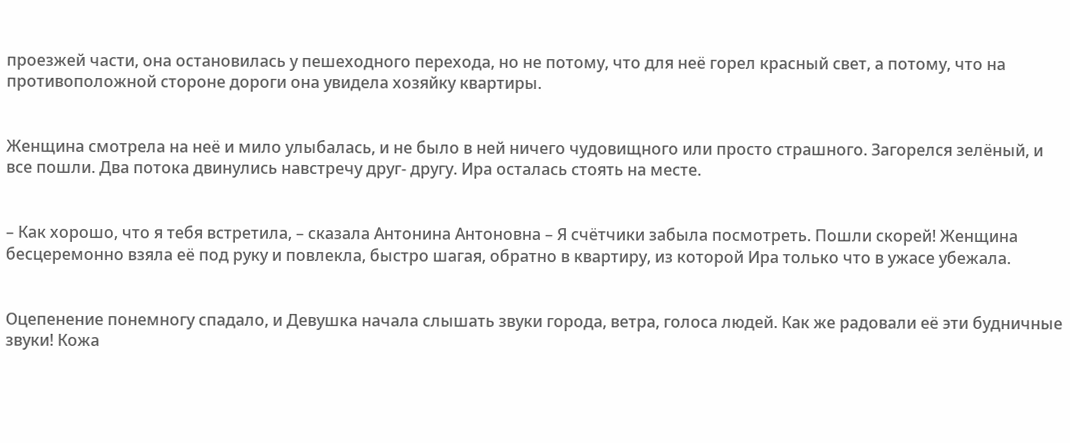проезжей части, она остановилась у пешеходного перехода, но не потому, что для неё горел красный свет, а потому, что на противоположной стороне дороги она увидела хозяйку квартиры.


Женщина смотрела на неё и мило улыбалась, и не было в ней ничего чудовищного или просто страшного. Загорелся зелёный, и все пошли. Два потока двинулись навстречу друг- другу. Ира осталась стоять на месте.


– Как хорошо, что я тебя встретила, – сказала Антонина Антоновна – Я счётчики забыла посмотреть. Пошли скорей! Женщина бесцеремонно взяла её под руку и повлекла, быстро шагая, обратно в квартиру, из которой Ира только что в ужасе убежала.


Оцепенение понемногу спадало, и Девушка начала слышать звуки города, ветра, голоса людей. Как же радовали её эти будничные звуки! Кожа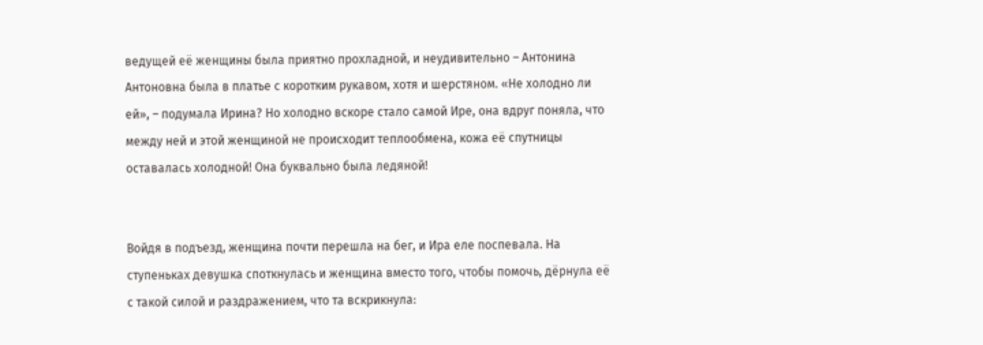ведущей её женщины была приятно прохладной, и неудивительно – Антонина Антоновна была в платье с коротким рукавом, хотя и шерстяном. «Не холодно ли ей», – подумала Ирина? Но холодно вскоре стало самой Ире, она вдруг поняла, что между ней и этой женщиной не происходит теплообмена, кожа её спутницы оставалась холодной! Она буквально была ледяной!


Войдя в подъезд, женщина почти перешла на бег, и Ира еле поспевала. На ступеньках девушка споткнулась и женщина вместо того, чтобы помочь, дёрнула её с такой силой и раздражением, что та вскрикнула: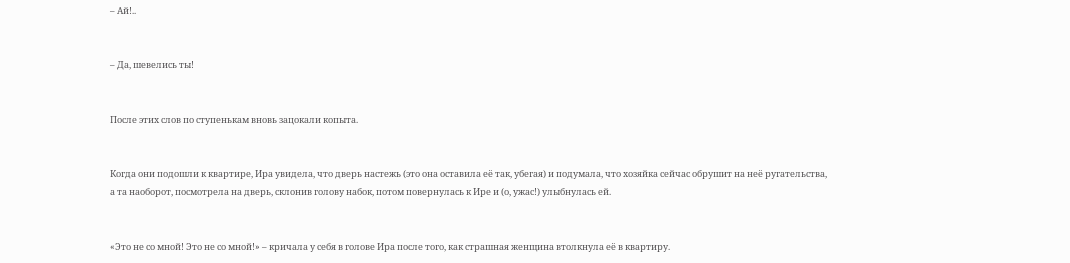– Ай!..


– Да, шевелись ты!


После этих слов по ступенькам вновь зацокали копыта.


Когда они подошли к квартире, Ира увидела, что дверь настежь (это она оставила её так, убегая) и подумала, что хозяйка сейчас обрушит на неё ругательства, а та наоборот, посмотрела на дверь, склонив голову набок, потом повернулась к Ире и (о, ужас!) улыбнулась ей.


«Это не со мной! Это не со мной!» – кричала у себя в голове Ира после того, как страшная женщина втолкнула её в квартиру.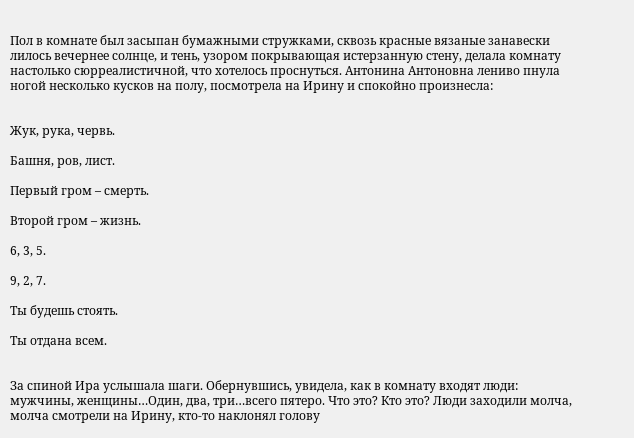Пол в комнате был засыпан бумажными стружками, сквозь красные вязаные занавески лилось вечернее солнце, и тень, узором покрывающая истерзанную стену, делала комнату настолько сюрреалистичной, что хотелось проснуться. Антонина Антоновна лениво пнула ногой несколько кусков на полу, посмотрела на Ирину и спокойно произнесла:


Жук, рука, червь.

Башня, ров, лист.

Первый гром – смерть.

Второй гром – жизнь.

6, 3, 5.

9, 2, 7.

Ты будешь стоять.

Ты отдана всем.


За спиной Ира услышала шаги. Обернувшись, увидела, как в комнату входят люди: мужчины, женщины…Один, два, три…всего пятеро. Что это? Кто это? Люди заходили молча, молча смотрели на Ирину, кто-то наклонял голову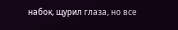набок, щурил глаза, но все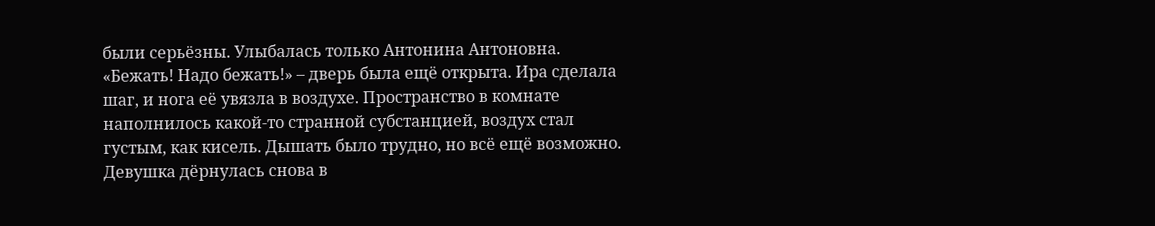были серьёзны. Улыбалась только Антонина Антоновна. «Бежать! Надо бежать!» – дверь была ещё открыта. Ира сделала шаг, и нога её увязла в воздухе. Пространство в комнате наполнилось какой-то странной субстанцией, воздух стал густым, как кисель. Дышать было трудно, но всё ещё возможно. Девушка дёрнулась снова в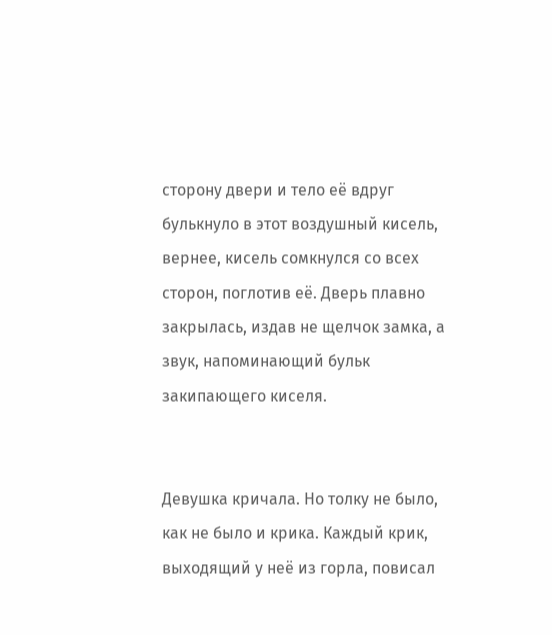сторону двери и тело её вдруг булькнуло в этот воздушный кисель, вернее, кисель сомкнулся со всех сторон, поглотив её. Дверь плавно закрылась, издав не щелчок замка, а звук, напоминающий бульк закипающего киселя.


Девушка кричала. Но толку не было, как не было и крика. Каждый крик, выходящий у неё из горла, повисал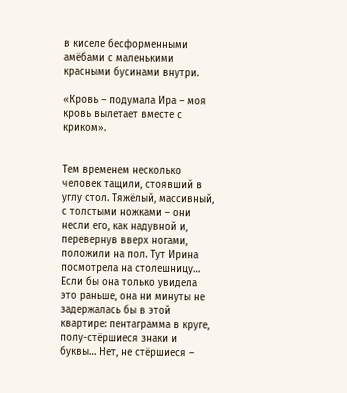в киселе бесформенными амёбами с маленькими красными бусинами внутри.

«Кровь – подумала Ира – моя кровь вылетает вместе с криком».


Тем временем несколько человек тащили, стоявший в углу стол. Тяжёлый, массивный, с толстыми ножками – они несли его, как надувной и, перевернув вверх ногами, положили на пол. Тут Ирина посмотрела на столешницу… Если бы она только увидела это раньше, она ни минуты не задержалась бы в этой квартире: пентаграмма в круге, полу-стёршиеся знаки и буквы… Нет, не стёршиеся –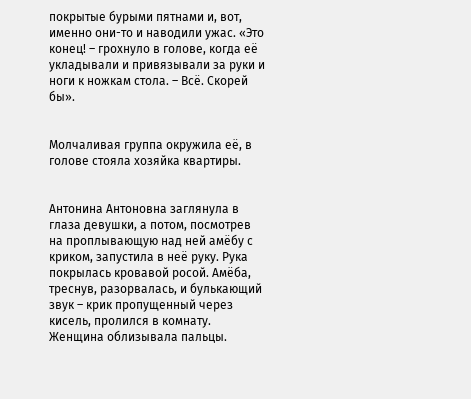покрытые бурыми пятнами и, вот, именно они-то и наводили ужас. «Это конец! – грохнуло в голове, когда её укладывали и привязывали за руки и ноги к ножкам стола. – Всё. Скорей бы».


Молчаливая группа окружила её, в голове стояла хозяйка квартиры.


Антонина Антоновна заглянула в глаза девушки, а потом, посмотрев на проплывающую над ней амёбу с криком, запустила в неё руку. Рука покрылась кровавой росой. Амёба, треснув, разорвалась, и булькающий звук – крик пропущенный через кисель, пролился в комнату. Женщина облизывала пальцы.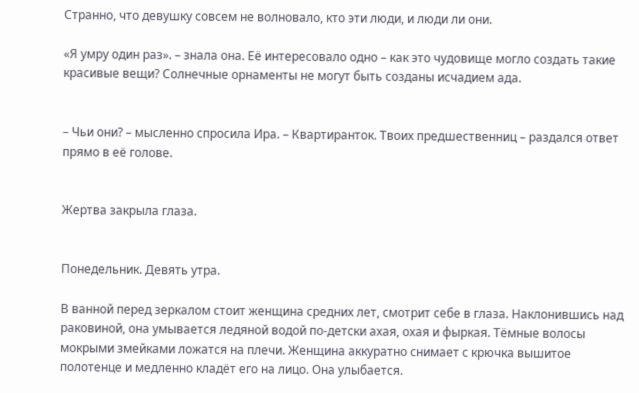Странно, что девушку совсем не волновало, кто эти люди, и люди ли они.

«Я умру один раз». – знала она. Её интересовало одно – как это чудовище могло создать такие красивые вещи? Солнечные орнаменты не могут быть созданы исчадием ада.


– Чьи они? – мысленно спросила Ира. – Квартиранток. Твоих предшественниц – раздался ответ прямо в её голове.


Жертва закрыла глаза.


Понедельник. Девять утра.

В ванной перед зеркалом стоит женщина средних лет, смотрит себе в глаза. Наклонившись над раковиной, она умывается ледяной водой по-детски ахая, охая и фыркая. Тёмные волосы мокрыми змейками ложатся на плечи. Женщина аккуратно снимает с крючка вышитое полотенце и медленно кладёт его на лицо. Она улыбается.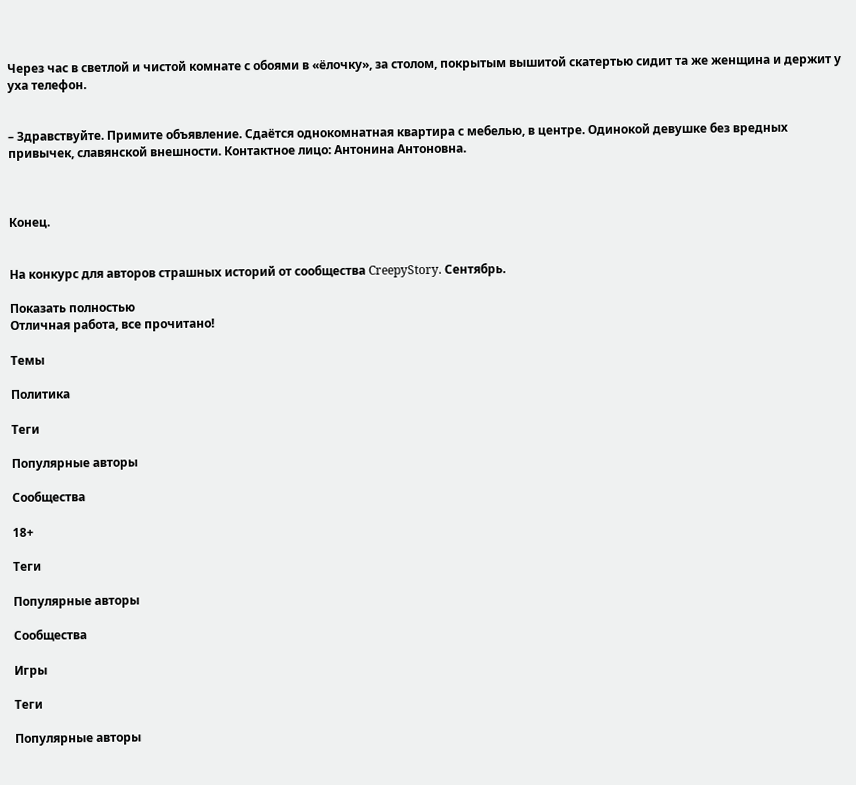Через час в светлой и чистой комнате с обоями в «ёлочку», за столом, покрытым вышитой скатертью сидит та же женщина и держит у уха телефон.


– Здравствуйте. Примите объявление. Сдаётся однокомнатная квартира с мебелью, в центре. Одинокой девушке без вредных привычек, славянской внешности. Контактное лицо: Антонина Антоновна.



Конец.


На конкурс для авторов страшных историй от сообщества CreepyStory. Сентябрь.

Показать полностью
Отличная работа, все прочитано!

Темы

Политика

Теги

Популярные авторы

Сообщества

18+

Теги

Популярные авторы

Сообщества

Игры

Теги

Популярные авторы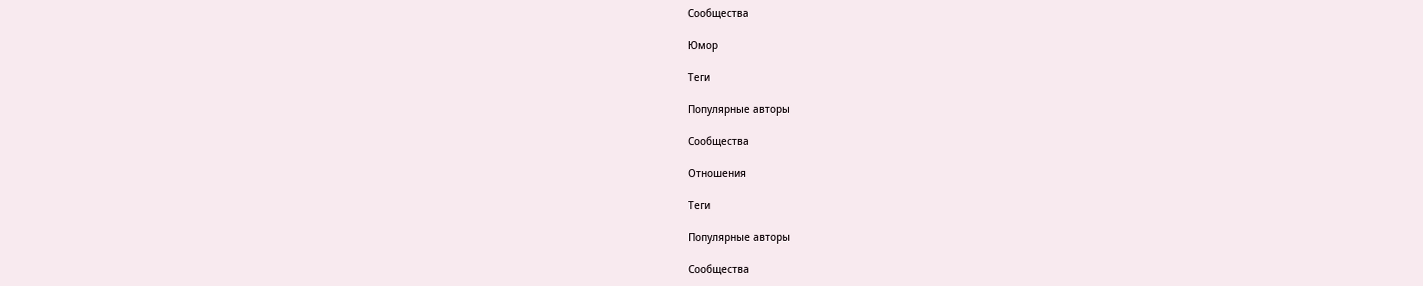Сообщества

Юмор

Теги

Популярные авторы

Сообщества

Отношения

Теги

Популярные авторы

Сообщества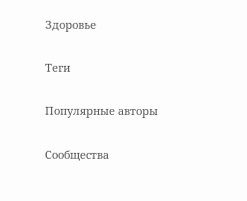Здоровье

Теги

Популярные авторы

Сообщества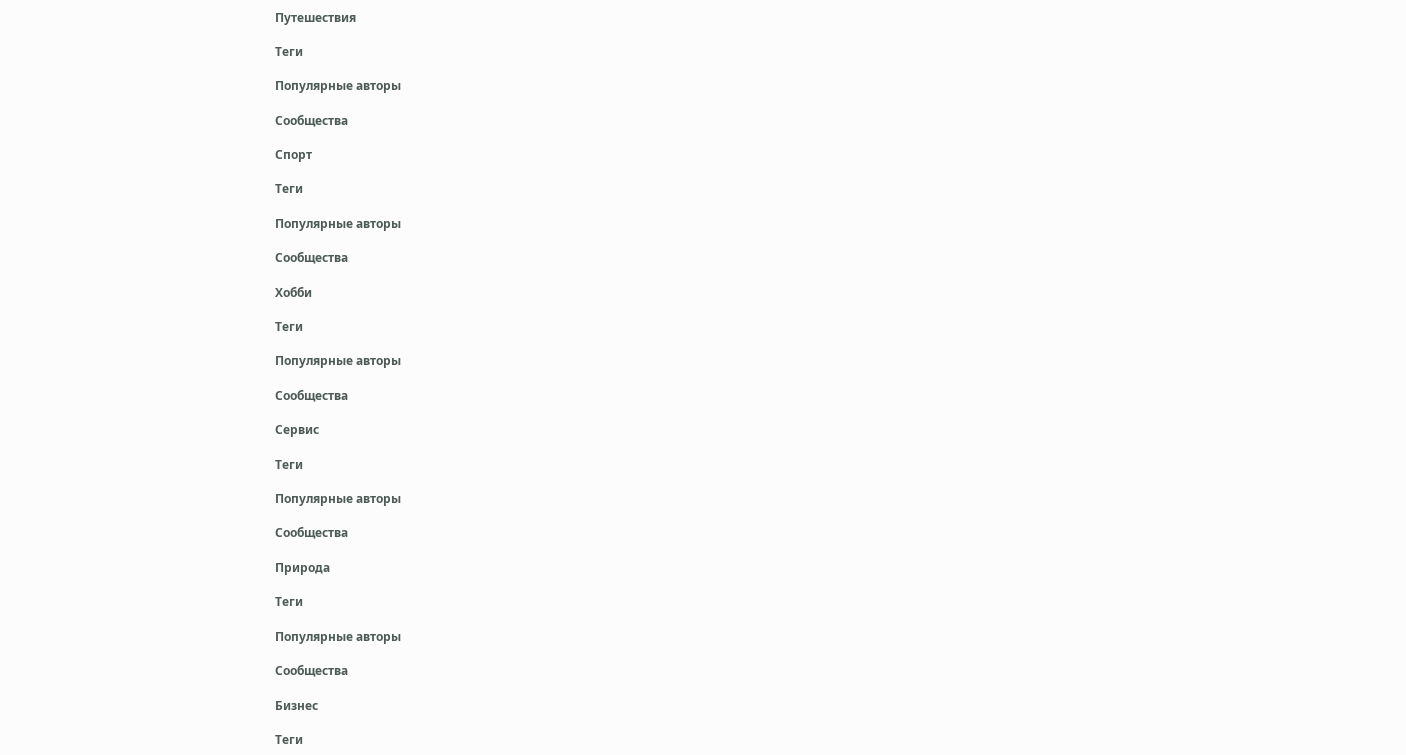Путешествия

Теги

Популярные авторы

Сообщества

Спорт

Теги

Популярные авторы

Сообщества

Хобби

Теги

Популярные авторы

Сообщества

Сервис

Теги

Популярные авторы

Сообщества

Природа

Теги

Популярные авторы

Сообщества

Бизнес

Теги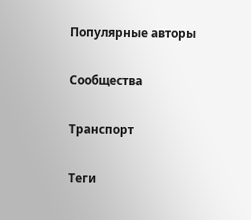Популярные авторы

Сообщества

Транспорт

Теги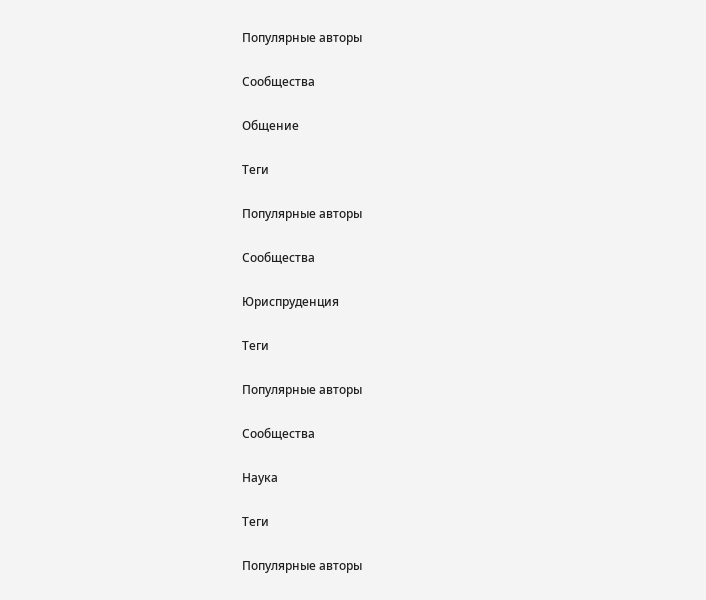Популярные авторы

Сообщества

Общение

Теги

Популярные авторы

Сообщества

Юриспруденция

Теги

Популярные авторы

Сообщества

Наука

Теги

Популярные авторы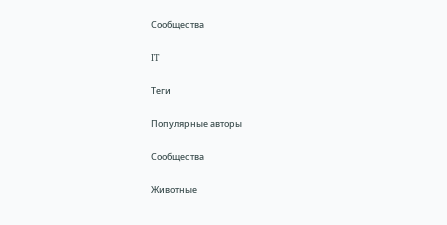Сообщества

IT

Теги

Популярные авторы

Сообщества

Животные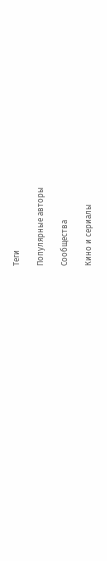Теги

Популярные авторы

Сообщества

Кино и сериалы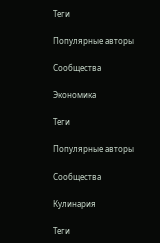Теги

Популярные авторы

Сообщества

Экономика

Теги

Популярные авторы

Сообщества

Кулинария

Теги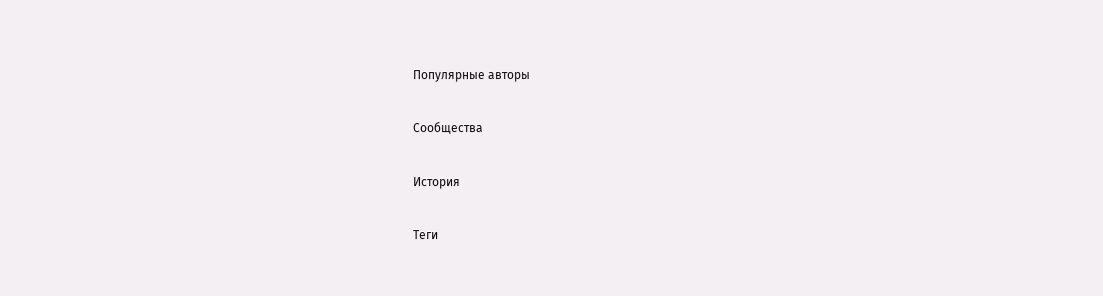Популярные авторы

Сообщества

История

Теги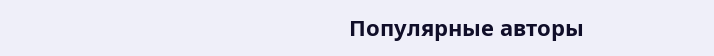Популярные авторы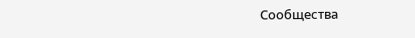Сообщества